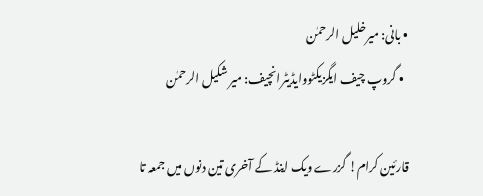• بانی: میرخلیل الرحمٰن
  • گروپ چیف ایگزیکٹووایڈیٹرانچیف: میر شکیل الرحمٰن

قارئین کرام! گزرے ویک اینڈ کے آخری تین دنوں میں جمعہ تا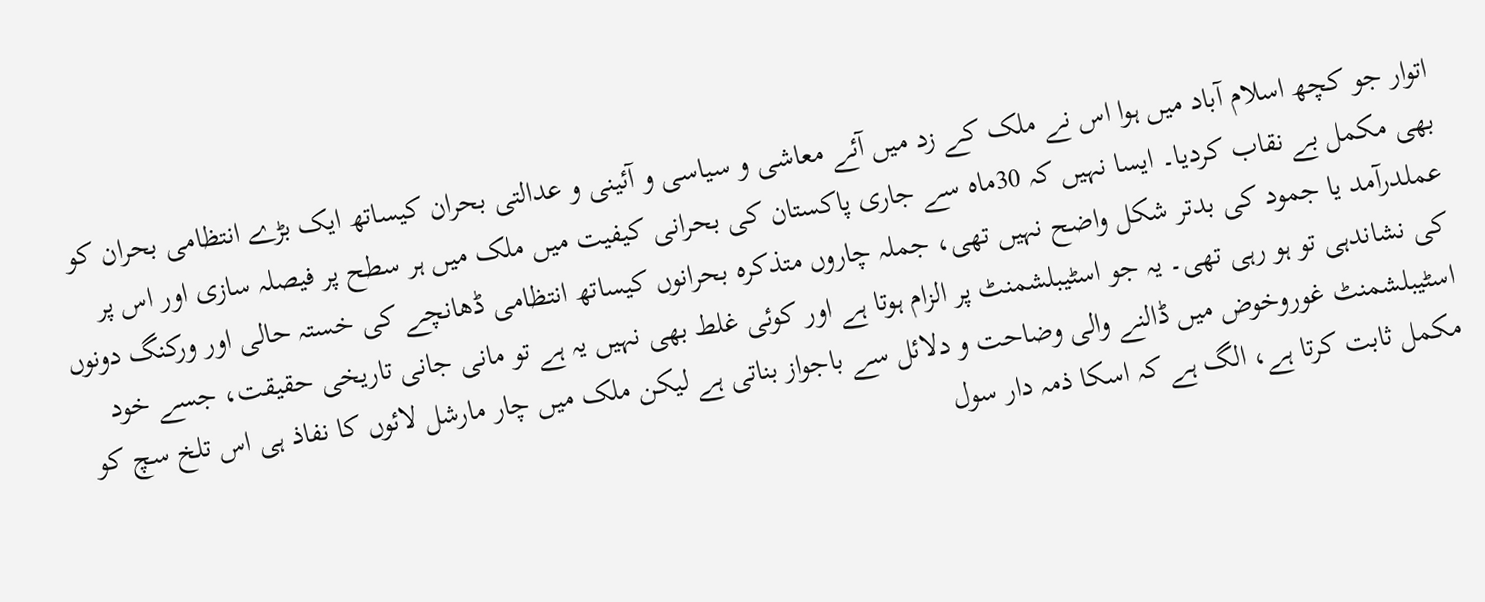اتوار جو کچھ اسلام آباد میں ہوا اس نے ملک کے زد میں آئے معاشی و سیاسی و آئینی و عدالتی بحران کیساتھ ایک بڑے انتظامی بحران کو بھی مکمل بے نقاب کردیا۔ ایسا نہیں کہ 30ماہ سے جاری پاکستان کی بحرانی کیفیت میں ملک میں ہر سطح پر فیصلہ سازی اور اس پر عملدرآمد یا جمود کی بدتر شکل واضح نہیں تھی، جملہ چاروں متذکرہ بحرانوں کیساتھ انتظامی ڈھانچے کی خستہ حالی اور ورکنگ دونوں کی نشاندہی تو ہو رہی تھی۔ یہ جو اسٹیبلشمنٹ پر الزام ہوتا ہے اور کوئی غلط بھی نہیں یہ ہے تو مانی جانی تاریخی حقیقت، جسے خود اسٹیبلشمنٹ غوروخوض میں ڈالنے والی وضاحت و دلائل سے باجواز بناتی ہے لیکن ملک میں چار مارشل لائوں کا نفاذ ہی اس تلخ سچ کو مکمل ثابت کرتا ہے، الگ ہے کہ اسکا ذمہ دار سول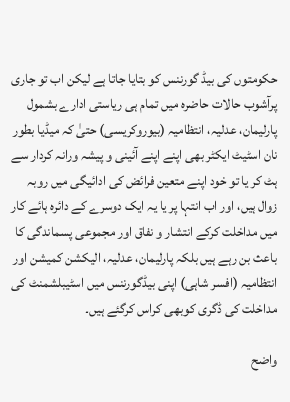حکومتوں کی بیڈ گورننس کو بتایا جاتا ہے لیکن اب تو جاری پرآشوب حالات حاضرہ میں تمام ہی ریاستی ادارے بشمول پارلیمان، عدلیہ، انتظامیہ (بیوروکریسی) حتیٰ کہ میڈیا بطور نان اسٹیٹ ایکٹر بھی اپنے اپنے آئینی و پیشہ ورانہ کردار سے ہٹ کر یا تو خود اپنے متعین فرائض کی ادائیگی میں روبہ زوال ہیں، اور اب انتہا پر یا یہ ایک دوسرے کے دائرہ ہائے کار میں مداخلت کرکے انتشار و نفاق اور مجموعی پسماندگی کا باعث بن رہے ہیں بلکہ پارلیمان، عدلیہ، الیکشن کمیشن اور انتظامیہ (افسر شاہی) اپنی بیڈگورننس میں اسٹیبلشمنٹ کی مداخلت کی ڈگری کوبھی کراس کرگئے ہیں۔

واضح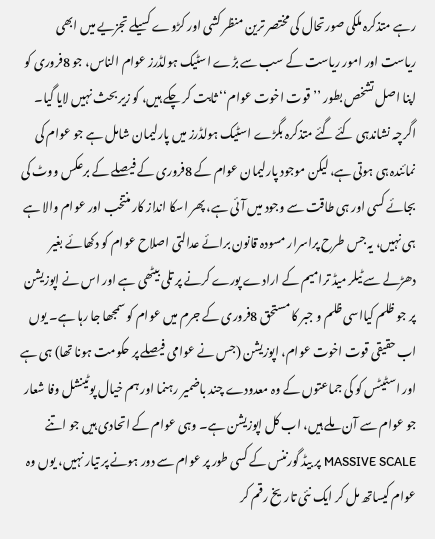رہے متذکرہ ملکی صورتحال کی مختصر ترین منظر کشی اور کڑوے کسیلے تجزیے میں ابھی ریاست اور امور ریاست کے سب سے بڑے اسٹیک ہولڈرز عوام الناس، جو 8فروری کو اپنا اصل تشخص بطور ’’قوت اخوت عوام‘‘ ثابت کر چکے ہیں، کو زیر بحث نہیں لایا گیا۔ اگرچہ نشاندہی کئے گئے متذکرہ بگڑے اسٹیک ہولڈرز میں پارلیمان شامل ہے جو عوام کی نمائندہ ہی ہوتی ہے، لیکن موجود پارلیمان عوام کے 8فروری کے فیصلے کے برعکس ووٹ کی بجائے کسی اور ہی طاقت سے وجود میں آئی ہے، پھر اسکا انداز کار منتخب اور عوام والا ہے ہی نہیں، یہ جس طرح پراسرار مسودہ قانون برائے عدالتی اصلاح عوام کو دکھائے بغیر دھڑلے سے ٹیلر میڈ ترامیم کے ارادے پورے کرنے پر تلی بیٹھی ہے اور اس نے اپوزیشن پر جو ظلم کیااسی ظلم و جبر کا مستحق 8فروری کے جرم میں عوام کو سمجھا جا رہا ہے۔ یوں اب حقیقی قوت اخوت عوام، اپوزیشن (جس نے عوامی فیصلے پر حکومت ہونا تھا) ہی ہے اور اسٹیٹس کو کی جماعتوں کے وہ معدودے چند باضمیر رہنما اور ہم خیال پوٹینشل وفا شعار جو عوام سے آن ملے ہیں، اب کل اپوزیشن ہے۔ وہی عوام کے اتحادی ہیں جو اتنے MASSIVE SCALE پر بیڈ گورننس کے کسی طور پر عوام سے دور ہونے پر تیار نہیں، یوں وہ عوام کیساتھ مل کر ایک نئی تاریخ رقم کر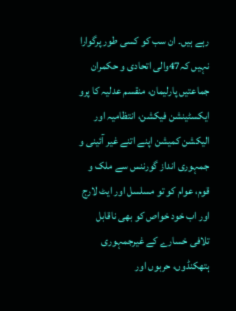رہے ہیں۔ ان سب کو کسی طور پرگوارا نہیں کہ47والی اتحادی و حکمران جماعتیں پارلیمان، منقسم عدلیہ کا پرو ایکسٹینشن فیکشن، انتظامیہ اور الیکشن کمیشن اپنے اتنے غیر آئینی و جمہوری انداز گورننس سے ملک و قوم، عوام کو تو مسلسل اور ایٹ لارج اور اب خود خواص کو بھی ناقابل تلافی خسارے کے غیرجمہوری ہتھکنڈوں، حربوں اور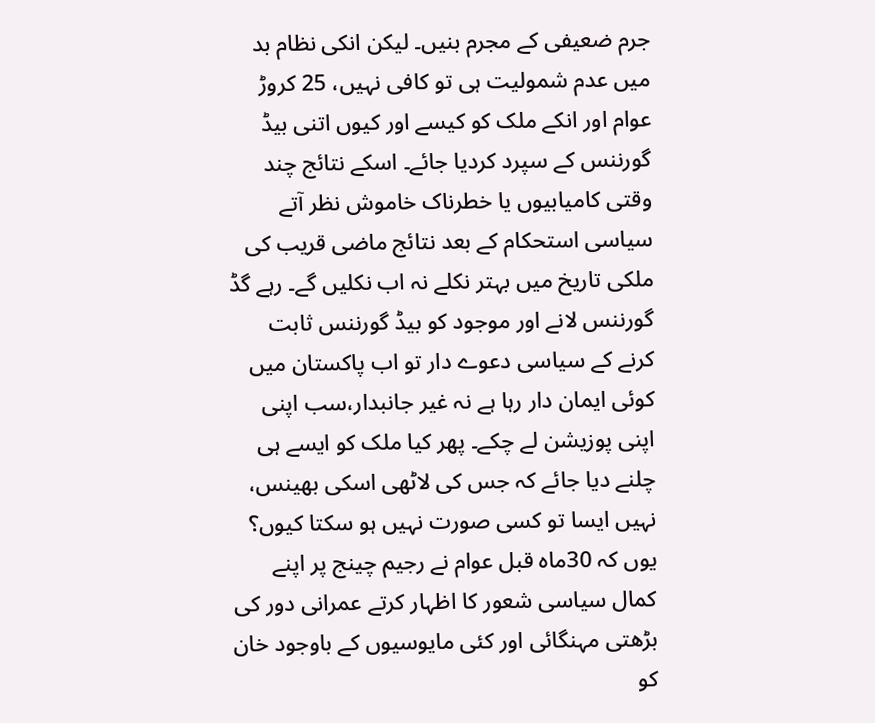جرم ضعیفی کے مجرم بنیں۔ لیکن انکی نظام بد میں عدم شمولیت ہی تو کافی نہیں، 25 کروڑ عوام اور انکے ملک کو کیسے اور کیوں اتنی بیڈ گورننس کے سپرد کردیا جائے۔ اسکے نتائج چند وقتی کامیابیوں یا خطرناک خاموش نظر آتے سیاسی استحکام کے بعد نتائج ماضی قریب کی ملکی تاریخ میں بہتر نکلے نہ اب نکلیں گے۔ رہے گڈ گورننس لانے اور موجود کو بیڈ گورننس ثابت کرنے کے سیاسی دعوے دار تو اب پاکستان میں کوئی ایمان دار رہا ہے نہ غیر جانبدار،سب اپنی اپنی پوزیشن لے چکے۔ پھر کیا ملک کو ایسے ہی چلنے دیا جائے کہ جس کی لاٹھی اسکی بھینس، نہیں ایسا تو کسی صورت نہیں ہو سکتا کیوں؟ یوں کہ 30ماہ قبل عوام نے رجیم چینج پر اپنے کمال سیاسی شعور کا اظہار کرتے عمرانی دور کی بڑھتی مہنگائی اور کئی مایوسیوں کے باوجود خان کو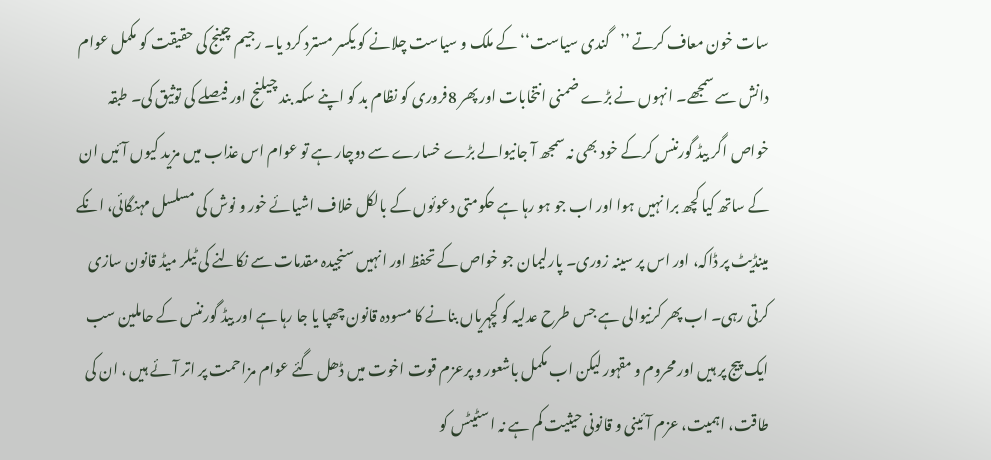سات خون معاف کرتے ’’گندی سیاست‘‘ کے ملک و سیاست چلانے کو یکسر مسترد کرد یا۔ رجیم چینج کی حقیقت کو مکمل عوام دانش سے سمجھے۔ انہوں نے بڑے ضمنی انتخابات اور پھر 8فروری کو نظام بد کو اپنے سکہ بند چیلنج اور فیصلے کی توثیق کی۔ طبقہ خواص اگر بیڈ گورننس کرکے خود بھی نہ سمجھ آ جانیوالے بڑے خسارے سے دوچار ہے تو عوام اس عذاب میں مزید کیوں آئیں ان کے ساتھ کیا کچھ برا نہیں ہوا اور اب جو ہو رہا ہے حکومتی دعوئوں کے بالکل خلاف اشیائے خور و نوش کی مسلسل مہنگائی، انکے مینڈیٹ پر ڈاکہ، اور اس پر سینہ زوری۔ پارلیمان جو خواص کے تحفظ اور انہیں سنجیدہ مقدمات سے نکالنے کی ٹیلر میڈ قانون سازی کرتی رہی۔ اب پھر کرنیوالی ہے جس طرح عدلیہ کو کچہریاں بنانے کا مسودہ قانون چھپا یا جا رہا ہے اور بیڈ گورننس کے حاملین سب ایک پیج پر ہیں اور محروم و مقہور لیکن اب مکمل باشعور و پرعزم قوت اخوت میں ڈھل گئے عوام مزاحمت پر اتر آئے ہیں ، ان کی طاقت، اہمیت، عزم آئینی و قانونی حیثیت کم ہے نہ اسٹیٹس کو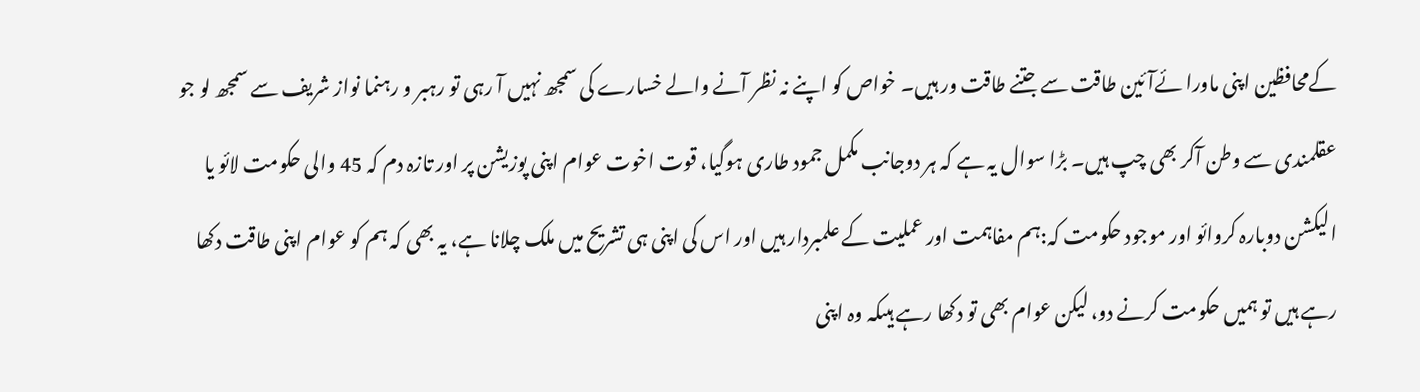کےمحافظین اپنی ماورا ئےآئین طاقت سے جتنے طاقت ور ہیں۔ خواص کو اپنے نہ نظر آنے والے خسارے کی سمجھ نہیں آ رہی تو رہبر و رہنما نواز شریف سے سمجھ لو جو عقلمندی سے وطن آکر بھی چپ ہیں۔ بڑا سوال یہ ہے کہ ہر دوجانب مکمل جمود طاری ہوگیا، قوت اخوت عوام اپنی پوزیشن پر اور تازہ دم کہ 45 والی حکومت لائو یا الیکشن دوبارہ کروائو اور موجود حکومت کہ:ہم مفاہمت اور عملیت کے علمبردار ہیں اور اس کی اپنی ہی تشریح میں ملک چلانا ہے، یہ بھی کہ ہم کو عوام اپنی طاقت دکھا رہے ہیں تو ہمیں حکومت کرنے دو، لیکن عوام بھی تو دکھا رہے ہیںکہ وہ اپنی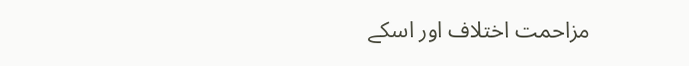مزاحمت اختلاف اور اسکے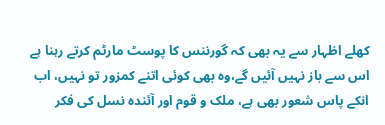کھلے اظہار سے یہ بھی کہ گورننس کا پوسٹ مارٹم کرتے رہنا ہے اس سے باز نہیں آئیں گے،وہ بھی کوئی اتنے کمزور تو نہیں، اب انکے پاس شعور بھی ہے، ملک و قوم اور آئندہ نسل کی فکر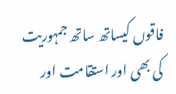فاقوں کیساتھ ساتھ جمہوریت کی بھی اور استقامت اور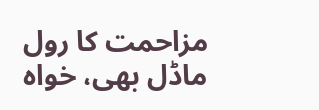مزاحمت کا رول ماڈل بھی، خواہ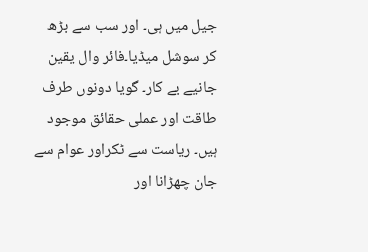جیل میں ہی۔ اور سب سے بڑھ کر سوشل میڈیا۔فائر وال یقین جانیے بے کار۔ گویا دونوں طرف طاقت اور عملی حقائق موجود ہیں۔ ریاست سے ٹکراور عوام سے جان چھڑانا اور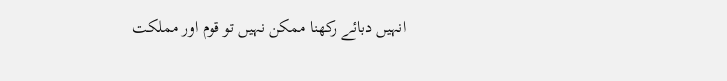انہیں دبائے رکھنا ممکن نہیں تو قوم اور مملکت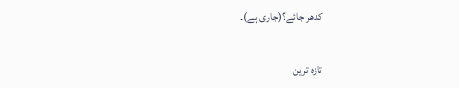کدھر جائے؟(جاری ہے)۔

تازہ ترین